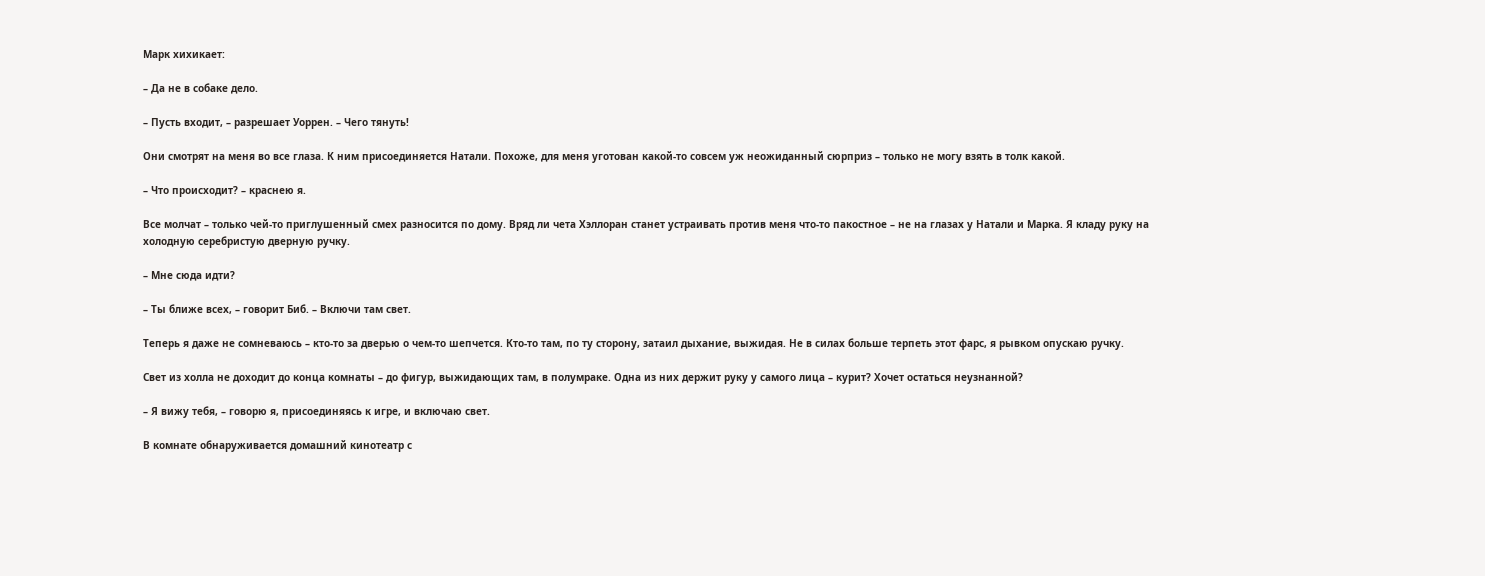Марк хихикает:

– Да не в собаке дело.

– Пусть входит, – разрешает Уоррен. – Чего тянуть!

Они смотрят на меня во все глаза. К ним присоединяется Натали. Похоже, для меня уготован какой-то совсем уж неожиданный сюрприз – только не могу взять в толк какой.

– Что происходит? – краснею я.

Все молчат – только чей-то приглушенный смех разносится по дому. Вряд ли чета Хэллоран станет устраивать против меня что-то пакостное – не на глазах у Натали и Марка. Я кладу руку на холодную серебристую дверную ручку.

– Мне сюда идти?

– Ты ближе всех, – говорит Биб. – Включи там свет.

Теперь я даже не сомневаюсь – кто-то за дверью о чем-то шепчется. Кто-то там, по ту сторону, затаил дыхание, выжидая. Не в силах больше терпеть этот фарс, я рывком опускаю ручку.

Свет из холла не доходит до конца комнаты – до фигур, выжидающих там, в полумраке. Одна из них держит руку у самого лица – курит? Хочет остаться неузнанной?

– Я вижу тебя, – говорю я, присоединяясь к игре, и включаю свет.

В комнате обнаруживается домашний кинотеатр с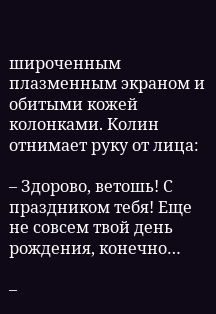широченным плазменным экраном и обитыми кожей колонками. Колин отнимает руку от лица:

– Здорово, ветошь! С праздником тебя! Еще не совсем твой день рождения, конечно…

–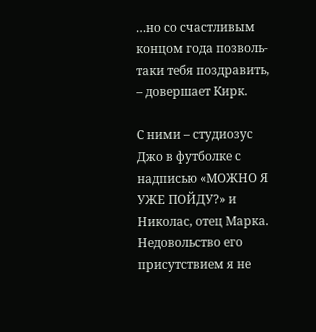…но со счастливым концом года позволь-таки тебя поздравить, – довершает Кирк.

С ними – студиозус Джо в футболке с надписью «МОЖНО Я УЖЕ ПОЙДУ?» и Николас, отец Марка. Недовольство его присутствием я не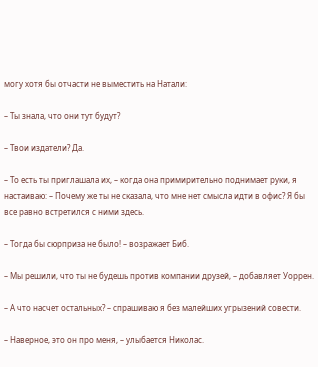могу хотя бы отчасти не выместить на Натали:

– Ты знала, что они тут будут?

– Твои издатели? Да.

– То есть ты приглашала их, – когда она примирительно поднимает руки, я настаиваю: – Почему же ты не сказала, что мне нет смысла идти в офис? Я бы все равно встретился с ними здесь.

– Тогда бы сюрприза не было! – возражает Биб.

– Мы решили, что ты не будешь против компании друзей, – добавляет Уоррен.

– А что насчет остальных? – спрашиваю я без малейших угрызений совести.

– Наверное, это он про меня, – улыбается Николас.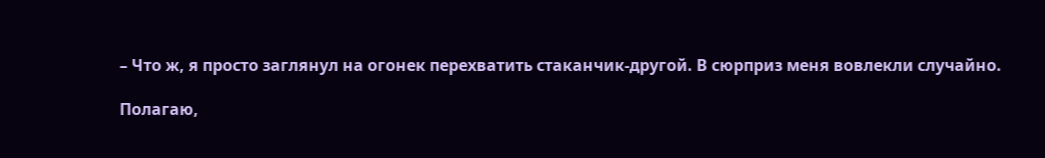– Что ж, я просто заглянул на огонек перехватить стаканчик-другой. В сюрприз меня вовлекли случайно.

Полагаю,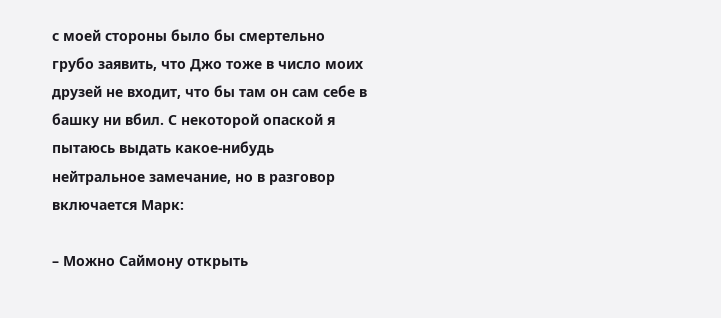с моей стороны было бы смертельно грубо заявить, что Джо тоже в число моих друзей не входит, что бы там он сам себе в башку ни вбил. С некоторой опаской я пытаюсь выдать какое-нибудь нейтральное замечание, но в разговор включается Марк:

– Можно Саймону открыть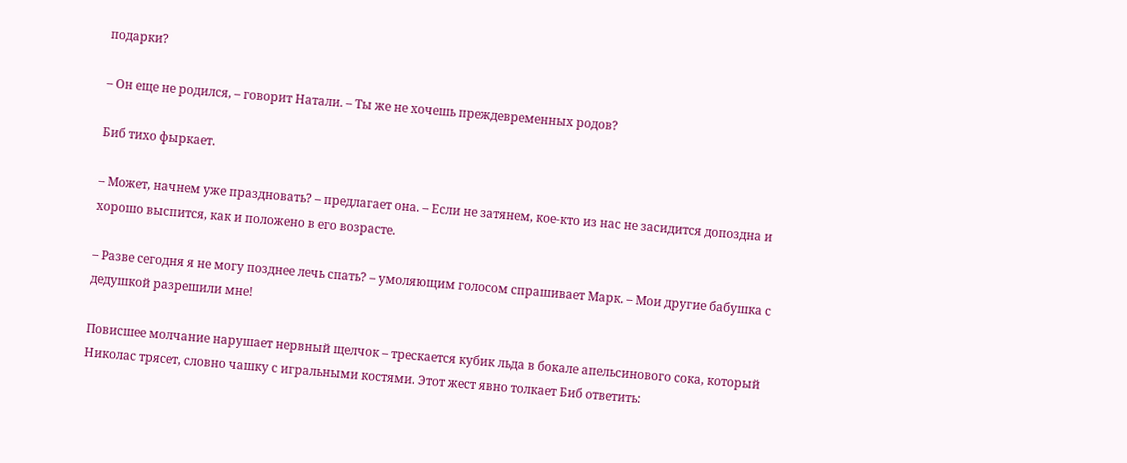подарки?

– Он еще не родился, – говорит Натали. – Ты же не хочешь преждевременных родов?

Биб тихо фыркает.

– Может, начнем уже праздновать? – предлагает она. – Если не затянем, кое-кто из нас не засидится допоздна и хорошо выспится, как и положено в его возрасте.

– Разве сегодня я не могу позднее лечь спать? – умоляющим голосом спрашивает Марк. – Мои другие бабушка с дедушкой разрешили мне!

Повисшее молчание нарушает нервный щелчок – трескается кубик льда в бокале апельсинового сока, который Николас трясет, словно чашку с игральными костями. Этот жест явно толкает Биб ответить: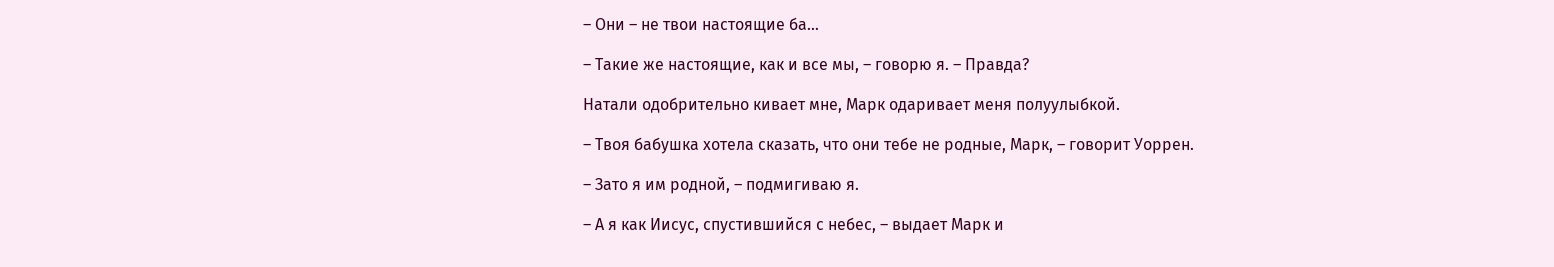– Они – не твои настоящие ба…

– Такие же настоящие, как и все мы, – говорю я. – Правда?

Натали одобрительно кивает мне, Марк одаривает меня полуулыбкой.

– Твоя бабушка хотела сказать, что они тебе не родные, Марк, – говорит Уоррен.

– Зато я им родной, – подмигиваю я.

– А я как Иисус, спустившийся с небес, – выдает Марк и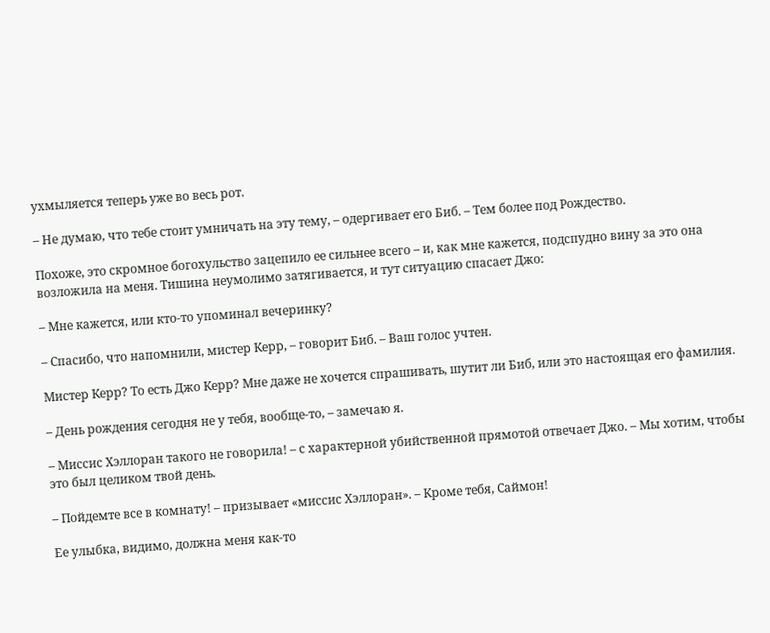ухмыляется теперь уже во весь рот.

– Не думаю, что тебе стоит умничать на эту тему, – одергивает его Биб. – Тем более под Рождество.

Похоже, это скромное богохульство зацепило ее сильнее всего – и, как мне кажется, подспудно вину за это она возложила на меня. Тишина неумолимо затягивается, и тут ситуацию спасает Джо:

– Мне кажется, или кто-то упоминал вечеринку?

– Спасибо, что напомнили, мистер Керр, – говорит Биб. – Ваш голос учтен.

Мистер Керр? То есть Джо Керр? Мне даже не хочется спрашивать, шутит ли Биб, или это настоящая его фамилия.

– День рождения сегодня не у тебя, вообще-то, – замечаю я.

– Миссис Хэллоран такого не говорила! – с характерной убийственной прямотой отвечает Джо. – Мы хотим, чтобы это был целиком твой день.

– Пойдемте все в комнату! – призывает «миссис Хэллоран». – Кроме тебя, Саймон!

Ее улыбка, видимо, должна меня как-то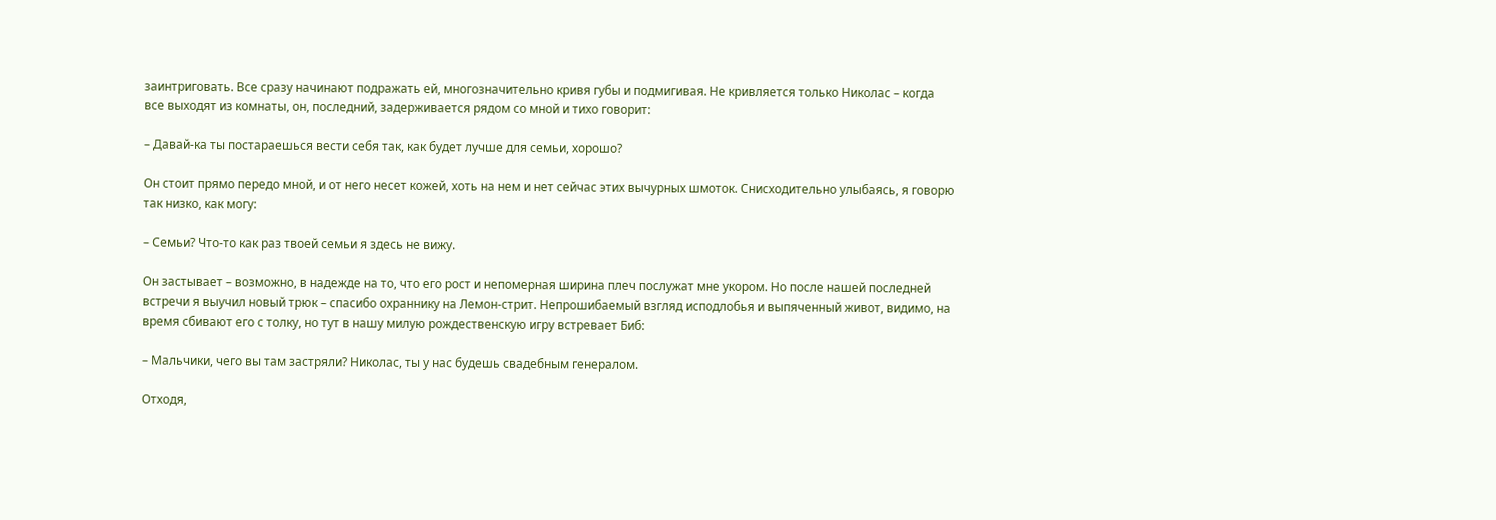заинтриговать. Все сразу начинают подражать ей, многозначительно кривя губы и подмигивая. Не кривляется только Николас – когда все выходят из комнаты, он, последний, задерживается рядом со мной и тихо говорит:

– Давай-ка ты постараешься вести себя так, как будет лучше для семьи, хорошо?

Он стоит прямо передо мной, и от него несет кожей, хоть на нем и нет сейчас этих вычурных шмоток. Снисходительно улыбаясь, я говорю так низко, как могу:

– Семьи? Что-то как раз твоей семьи я здесь не вижу.

Он застывает – возможно, в надежде на то, что его рост и непомерная ширина плеч послужат мне укором. Но после нашей последней встречи я выучил новый трюк – спасибо охраннику на Лемон-стрит. Непрошибаемый взгляд исподлобья и выпяченный живот, видимо, на время сбивают его с толку, но тут в нашу милую рождественскую игру встревает Биб:

– Мальчики, чего вы там застряли? Николас, ты у нас будешь свадебным генералом.

Отходя,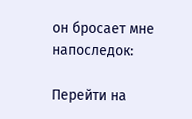он бросает мне напоследок:

Перейти на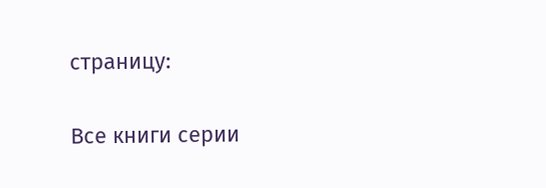страницу:

Все книги серии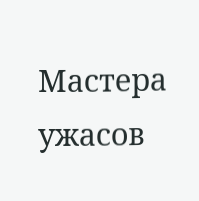Мастера ужасов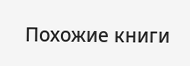Похожие книги